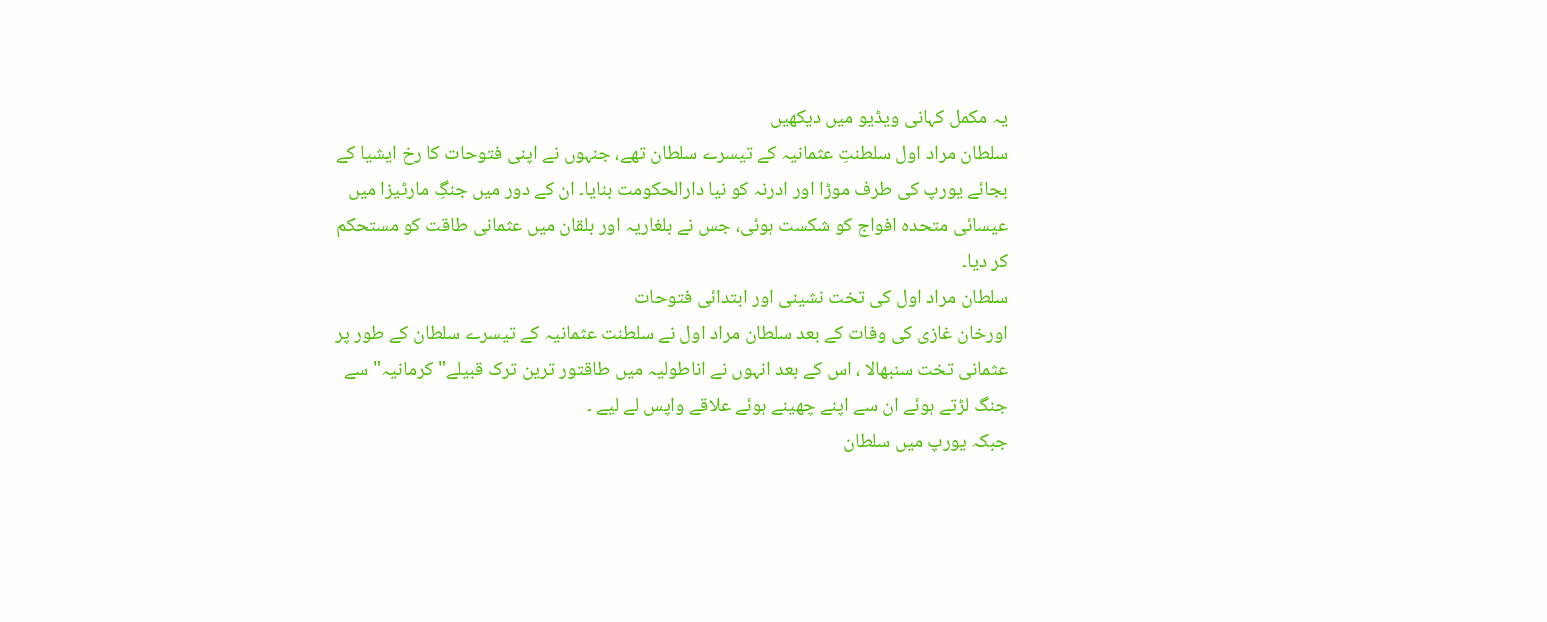یہ مکمل کہانی ویڈیو میں دیکھیں
سلطان مراد اول سلطنتِ عثمانیہ کے تیسرے سلطان تھے، جنہوں نے اپنی فتوحات کا رخ ایشیا کے بجائے یورپ کی طرف موڑا اور ادرنہ کو نیا دارالحکومت بنایا۔ ان کے دور میں جنگِ مارٹیزا میں عیسائی متحدہ افواج کو شکست ہوئی، جس نے بلغاریہ اور بلقان میں عثمانی طاقت کو مستحکم کر دیا۔
سلطان مراد اول کی تخت نشینی اور ابتدائی فتوحات
اورخان غازی کی وفات کے بعد سلطان مراد اول نے سلطنت عثمانیہ کے تیسرے سلطان کے طور پر عثمانی تخت سنبھالا ، اس کے بعد انہوں نے اناطولیہ میں طاقتور ترین ترک قبیلے" کرمانیہ" سے جنگ لڑتے ہوئے ان سے اپنے چھینے ہوئے علاقے واپس لے لیے ۔
جبکہ یورپ میں سلطان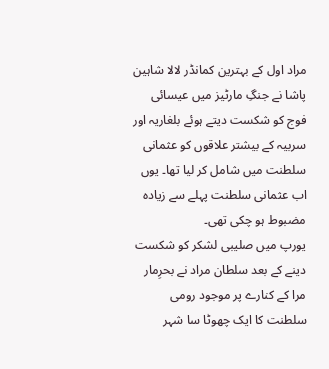مراد اول کے بہترین کمانڈر لالا شاہین پاشا نے جنگِ مارٹیز میں عیسائی فوج کو شکست دیتے ہوئے بلغاریہ اور سربیہ کے بیشتر علاقوں کو عثمانی سلطنت میں شامل کر لیا تھا۔ یوں اب عثمانی سلطنت پہلے سے زیادہ مضبوط ہو چکی تھی۔
یورپ میں صلیبی لشکر کو شکست دینے کے بعد سلطان مراد نے بحرِمار مرا کے کنارے پر موجود رومی سلطنت کا ایک چھوٹا سا شہر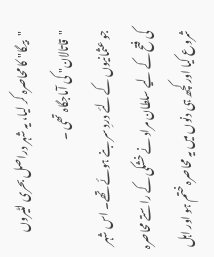"بیگا" کا محاصرہ کر لیا، یہ شہر دراصل بحری لٹیروں "قاتالان" کی آماجگاہ تھی ۔
جو عثمانیوں کے لئے دردِ سر بنے ہوئے تھے۔ اس شہر کی فتح کے لیے سلطان مراد نے خشکی کے راستے محاصرہ شروع کیا اور کچھ ہی دنوں میں یہ محاصرہ ختم ہو اور اہل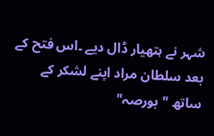شہر نے ہتھیار ڈال دیے ۔اس فتح کے بعد سلطان مراد اپنے لشکر کے ساتھ "بورصہ"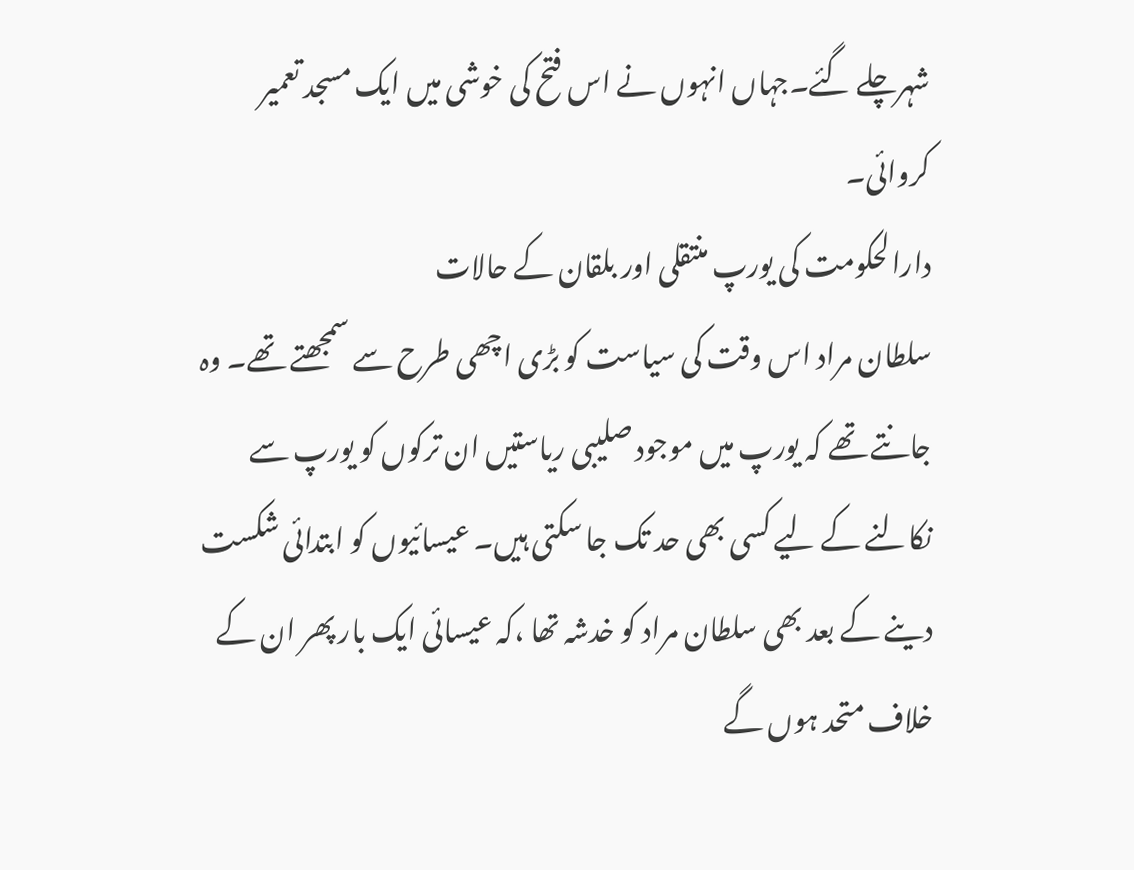شہرچلے گئے۔جہاں انہوں نے اس فتح کی خوشی میں ایک مسجد تعمیر کروائی۔
دارالحکومت کی یورپ منتقلی اور بلقان کے حالات
سلطان مراد اس وقت کی سیاست کو بڑی اچھی طرح سے سمجھتے تھے۔ وہ جانتے تھے کہ یورپ میں موجود صلیبی ریاستیں ان ترکوں کو یورپ سے نکالنے کے لیے کسی بھی حد تک جا سکتی ہیں۔ عیسائیوں کو ابتدائی شکست دینے کے بعد بھی سلطان مراد کو خدشہ تھا ،کہ عیسائی ایک بار پھر ان کے خلاف متحد ہوں گے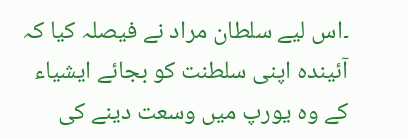۔اس لیے سلطان مراد نے فیصلہ کیا کہ آئیندہ اپنی سلطنت کو بجائے ایشیاء کے وہ یورپ میں وسعت دینے کی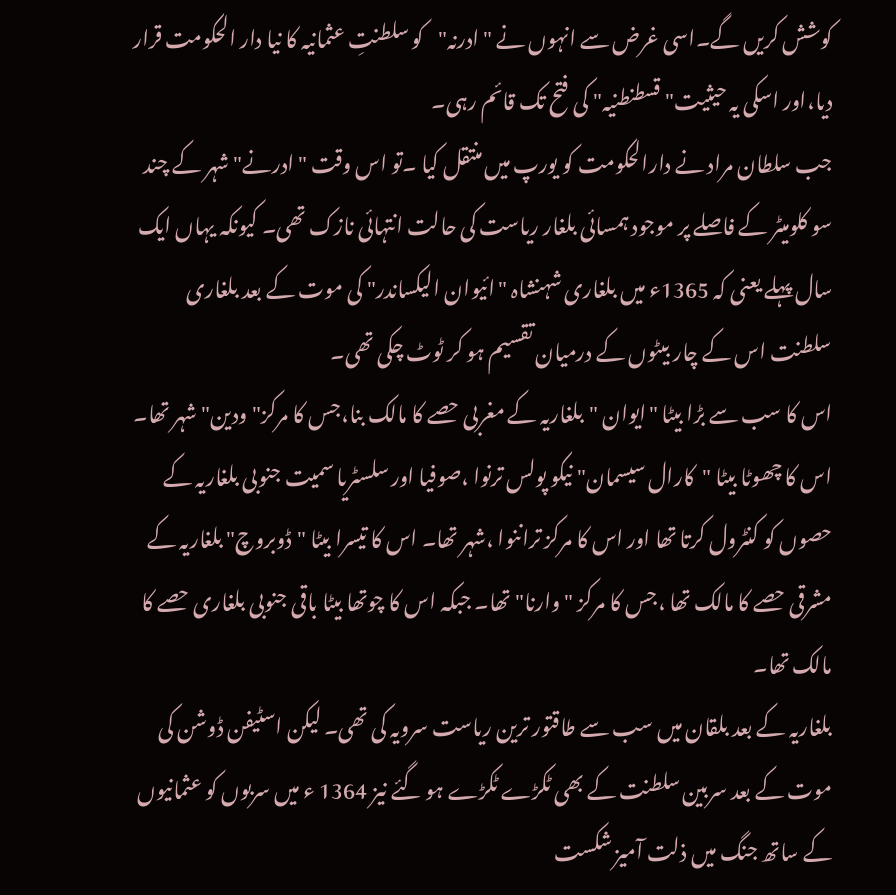کوشش کریں گے۔اسی غرض سے انہوں نے "ادرنہ"کو سلطنتِ عثمانیہ کا نیا دار الحکومت قرار دیا،اور اسکی یہ حیثیت"قسطنطنیہ" کی فتح تک قائم رہی۔
جب سلطان مراد نے دارالحکومت کو یورپ میں منتقل کیا ۔تو اس وقت "ادرنے" شہر کے چند سو کلومیٹر کے فاصلے پر موجود ہمسائی بلغار ریاست کی حالت انتہائی نازک تھی۔ کیونکہ یہاں ایک سال پہلے یعنی کہ 1365ء میں بلغاری شہنشاہ "ائیوان الیکساندر" کی موت کے بعد بلغاری سلطنت اس کے چار بیٹوں کے درمیان تقسیم ہو کر ٹوٹ چکی تھی۔
اس کا سب سے بڑا بیٹا "ایوان "بلغاریہ کے مغربی حصے کا مالک بنا،جس کا مرکز" ودین" شہر تھا۔ اس کا چھوٹا بیٹا "کارال سیسمان" نیکو پولس ترنوا ،صوفیا اور سلسٹریا سمیت جنوبی بلغاریہ کے حصوں کو کنٹرول کرتا تھا اور اس کا مرکز تراننوا ،شہر تھا۔ اس کا تیسرا بیٹا "ڈوبروچ" بلغاریہ کے مشرقی حصے کا مالک تھا ،جس کا مرکز "وارنا" تھا۔ جبکہ اس کا چوتھا بیٹا باقی جنوبی بلغاری حصے کا مالک تھا۔
بلغاریہ کے بعد بلقان میں سب سے طاقتور ترین ریاست سرویہ کی تھی۔ لیکن اسٹیفن ڈوشن کی موت کے بعد سربین سلطنت کے بھی ٹکڑے ٹکڑے ہو گئے نیز 1364 ء میں سربوں کو عثمانیوں کے ساتھ جنگ میں ذلت آمیز شکست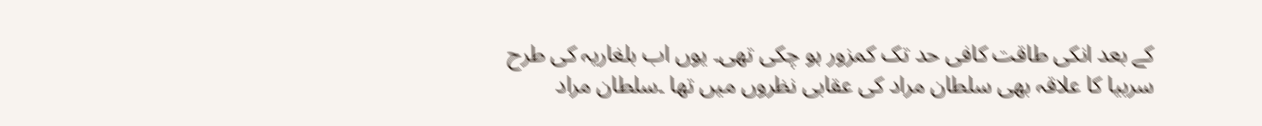کے بعد انکی طاقت کافی حد تک کمزور ہو چکی تھی۔ یوں اب بلغاریہ کی طرح سربیا کا علاقہ بھی سلطان مراد کی عقابی نظروں میں تھا ۔سلطان مراد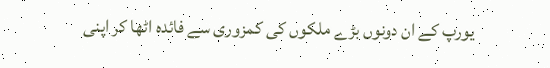یورپ کے ان دونوں بڑے ملکوں کی کمزوری سے فائدہ اٹھا کر اپنی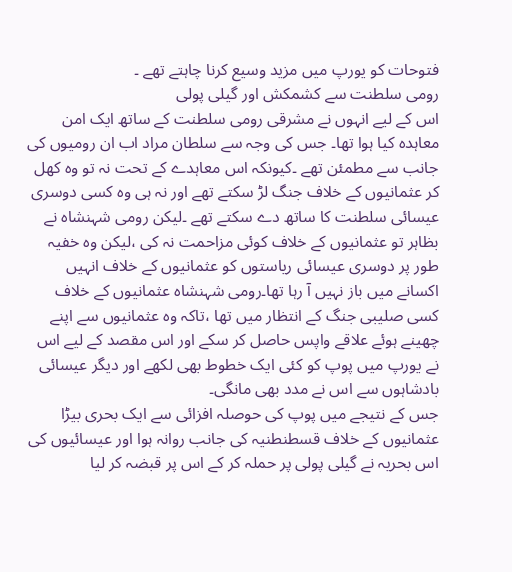فتوحات کو یورپ میں مزید وسیع کرنا چاہتے تھے ۔
رومی سلطنت سے کشمکش اور گیلی پولی
اس کے لیے انہوں نے مشرقی رومی سلطنت کے ساتھ ایک امن معاہدہ کیا ہوا تھا۔ جس کی وجہ سے سلطان مراد اب ان رومیوں کی جانب سے مطمئن تھے ۔کیونکہ اس معاہدے کے تحت نہ تو وہ کھل کر عثمانیوں کے خلاف جنگ لڑ سکتے تھے اور نہ ہی وہ کسی دوسری عیسائی سلطنت کا ساتھ دے سکتے تھے ۔لیکن رومی شہنشاہ نے بظاہر تو عثمانیوں کے خلاف کوئی مزاحمت نہ کی ،لیکن وہ خفیہ طور پر دوسری عیسائی ریاستوں کو عثمانیوں کے خلاف انہیں اکسانے میں باز نہیں آ رہا تھا۔رومی شہنشاہ عثمانیوں کے خلاف کسی صلیبی جنگ کے انتظار میں تھا ،تاکہ وہ عثمانیوں سے اپنے چھینے ہوئے علاقے واپس حاصل کر سکے اور اس مقصد کے لیے اس نے یورپ میں پوپ کو کئی ایک خطوط بھی لکھے اور دیگر عیسائی بادشاہوں سے اس نے مدد بھی مانگی۔
جس کے نتیجے میں پوپ کی حوصلہ افزائی سے ایک بحری بیڑا عثمانیوں کے خلاف قسطنطنیہ کی جانب روانہ ہوا اور عیسائیوں کی اس بحریہ نے گیلی پولی پر حملہ کر کے اس پر قبضہ کر لیا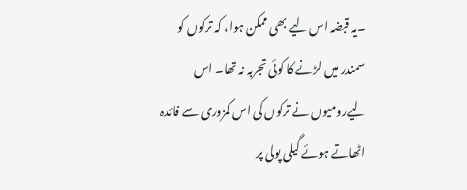۔یہ قبضہ اس لیے بھی ممکن ہوا، کہ ترکوں کو سمندر میں لڑنے کا کوئی تجربہ نہ تھا۔ اس لیےرومیوں نے ترکوں کی اس کمزوری سے فائدہ اٹھاتے ہوئے گیلی پولی پر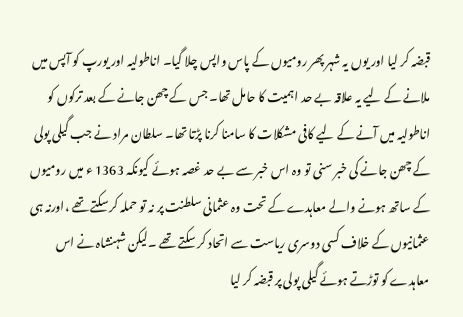قبضہ کر لیا اور یوں یہ شہر پھر رومیوں کے پاس واپس چلا گیا۔ اناطولیہ اور یورپ کو آپس میں ملانے کے لیے یہ علاقہ بے حد اہمیت کا حامل تھا۔ جس کے چھن جانے کے بعد ترکوں کو اناطولیہ میں آنے کے لیے کافی مشکلات کا سامنا کرنا پڑتا تھا۔ سلطان مراد نے جب گیلی پولی کے چھن جانے کی خبر سنی تو وہ اس خبر سے بے حد غصہ ہوئے کیونکہ 1363 ء میں رومیوں کے ساتھ ہونے والے معاہدے کے تحت وہ عثمانی سلطنت پر نہ تو حملہ کر سکتے تھے ،اورنہ ہی عثمانیوں کے خلاف کسی دوسری ریاست سے اتحاد کر سکتے تھے ۔لیکن شہنشاہ نے اس معاہدے کو توڑتے ہوئے گیلی پولی پر قبضہ کر لیا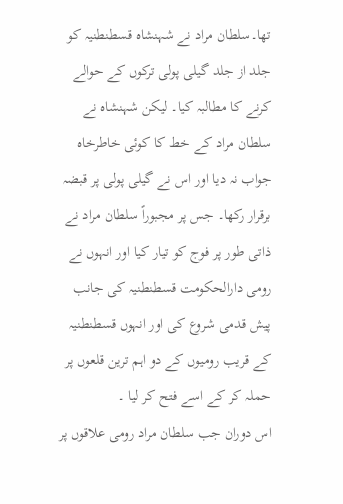تھا۔سلطان مراد نے شہنشاہ قسطنطنیہ کو جلد از جلد گیلی پولی ترکوں کے حوالے کرنے کا مطالبہ کیا۔ لیکن شہنشاہ نے سلطان مراد کے خط کا کوئی خاطرخاہ جواب نہ دیا اور اس نے گیلی پولی پر قبضہ برقرار رکھا۔ جس پر مجبوراً سلطان مراد نے ذاتی طور پر فوج کو تیار کیا اور انہوں نے رومی دارالحکومت قسطنطنیہ کی جانب پیش قدمی شروع کی اور انہوں قسطنطنیہ کے قریب رومیوں کے دو اہم ترین قلعوں پر حملہ کر کے اسے فتح کر لیا ۔
اس دوران جب سلطان مراد رومی علاقوں پر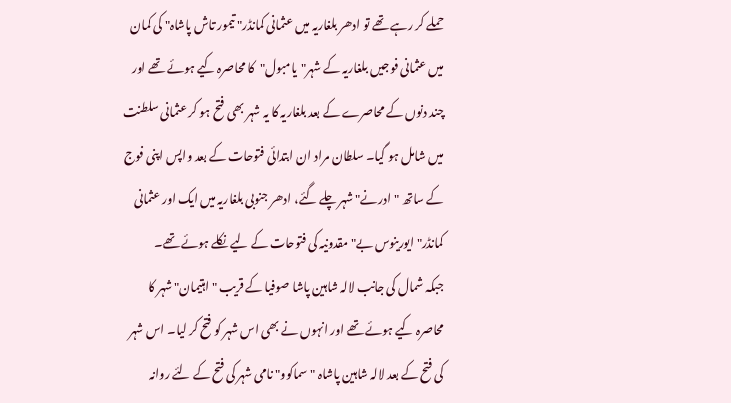حملے کر رہے تھے تو ادھر بلغاریہ میں عثمانی کمانڈر" تیمور تاش پاشاہ" کی کمان میں عثمانی فوجیں بلغاریہ کے شہر"یامبول"کا محاصرہ کیے ہوئے تھے اور چند دنوں کے محاصرے کے بعد بلغاریہ کا یہ شہر بھی فتح ہو کر عثمانی سلطنت میں شامل ہو گیا۔ سلطان مراد ان ابتدائی فتوحات کے بعد واپس اپنی فوج کے ساتھ "ادرنے" شہر چلے گئے، ادھر جنوبی بلغاریہ میں ایک اور عثمانی کمانڈر" ایورینوس بے" مقدونیہ کی فتوحات کے لیے نکلے ہوئے تھے۔
جبکہ شمال کی جانب لالہ شاہین پاشا صوفیا کے قریب "اہتیمان" شہر کا محاصرہ کیے ہوئے تھے اور انہوں نے بھی اس شہر کو فتح کر لیا۔ اس شہر کی فتح کے بعد لالہ شاہین پاشاہ "سماکوو" نامی شہر کی فتح کے لئے روانہ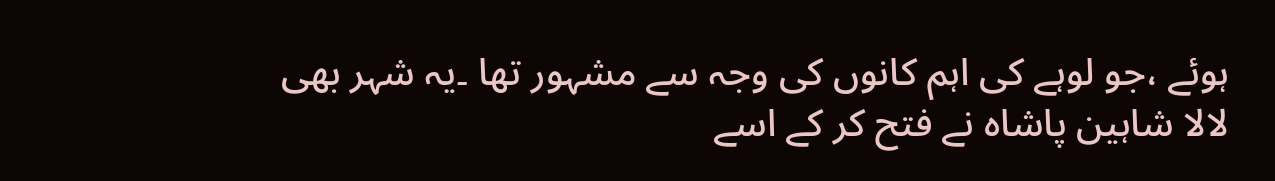ہوئے ،جو لوہے کی اہم کانوں کی وجہ سے مشہور تھا ۔یہ شہر بھی لالا شاہین پاشاہ نے فتح کر کے اسے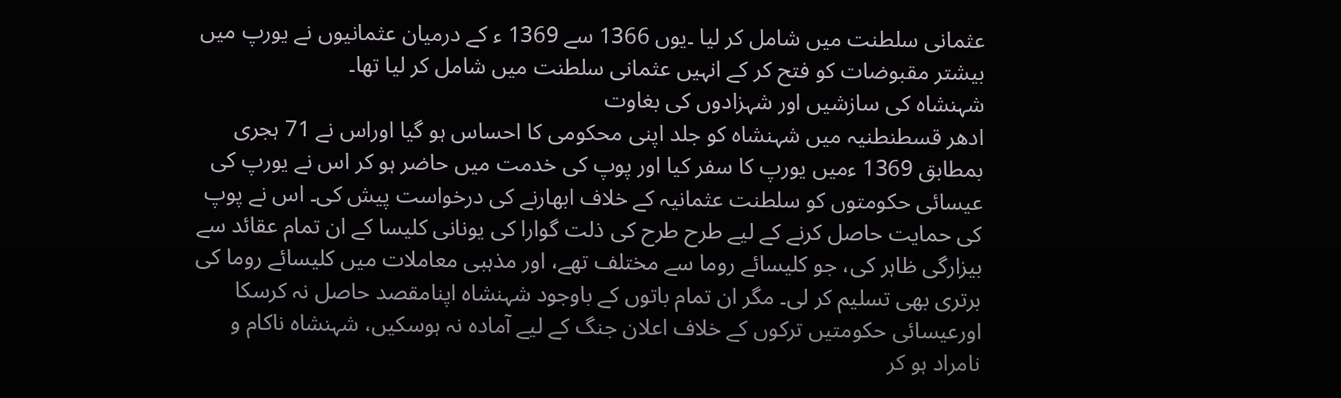عثمانی سلطنت میں شامل کر لیا ۔یوں 1366 سے 1369 ء کے درمیان عثمانیوں نے یورپ میں بیشتر مقبوضات کو فتح کر کے انہیں عثمانی سلطنت میں شامل کر لیا تھا۔
شہنشاہ کی سازشیں اور شہزادوں کی بغاوت
ادھر قسطنطنیہ میں شہنشاہ کو جلد اپنی محکومی کا احساس ہو گیا اوراس نے 71 ہجری بمطابق 1369 ءمیں یورپ کا سفر کیا اور پوپ کی خدمت میں حاضر ہو کر اس نے یورپ کی عیسائی حکومتوں کو سلطنت عثمانیہ کے خلاف ابھارنے کی درخواست پیش کی۔ اس نے پوپ کی حمایت حاصل کرنے کے لیے طرح طرح کی ذلت گوارا کی یونانی کلیسا کے ان تمام عقائد سے بیزارگی ظاہر کی، جو کلیسائے روما سے مختلف تھے، اور مذہبی معاملات میں کلیسائے روما کی برتری بھی تسلیم کر لی۔ مگر ان تمام باتوں کے باوجود شہنشاہ اپنامقصد حاصل نہ کرسکا اورعیسائی حکومتیں ترکوں کے خلاف اعلان جنگ کے لیے آمادہ نہ ہوسکیں، شہنشاہ ناکام و نامراد ہو کر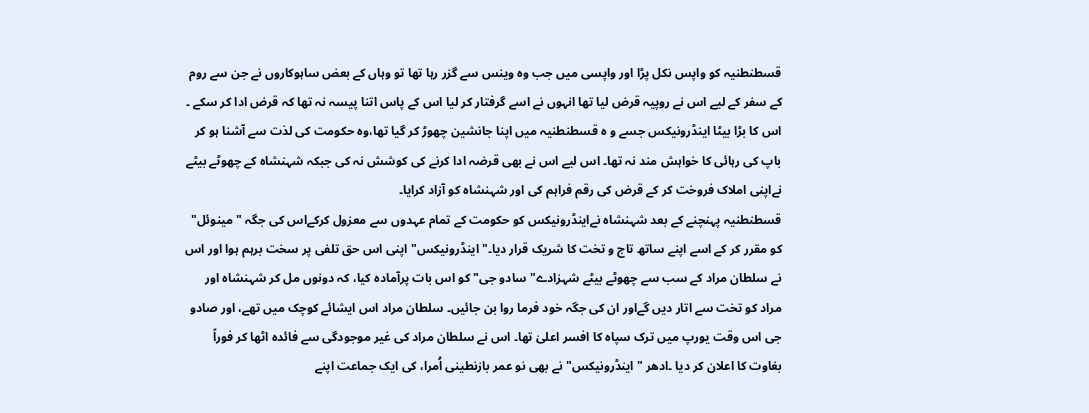قسطنطنیہ کو واپس نکل پڑا اور واپسی میں جب وہ وینس سے گزر رہا تھا تو وہاں کے بعض ساہوکاروں نے جن سے روم کے سفر کے لیے اس نے روپیہ قرض لیا تھا انہوں نے اسے گرفتار کر لیا اس کے پاس اتنا پیسہ نہ تھا کہ قرض ادا کر سکے ۔
اس کا بڑا بیٹا اینڈرونیکس جسے و ہ قسطنطنیہ میں اپنا جانشین چھوڑ کر گیا تھا،وہ حکومت کی لذت سے آشنا ہو کر باپ کی رہائی کا خواہش مند نہ تھا۔ اس لیے اس نے بھی قرضہ ادا کرنے کی کوشش نہ کی جبکہ شہنشاہ کے چھوٹے بیٹے نےاپنی املاک فروخت کر کے قرض کی رقم فراہم کی اور شہنشاہ کو آزاد کرایا۔
قسطنطنیہ پہنچنے کے بعد شہنشاہ نےاینڈرونیکس کو حکومت کے تمام عہدوں سے معزول کرکےاس کی جگہ "مینوئل" کو مقرر کر کے اسے اپنے ساتھ تاج و تخت کا شریک قرار دیا۔"اینڈرونیکس" اپنی اس حق تلفی پر سخت برہم ہوا اور اس نے سلطان مراد کے سب سے چھوٹے بیٹے شہزادے" سادو جی" کو اس بات پرآمادہ کیا، کہ دونوں مل کر شہنشاہ اور مراد کو تخت سے اتار دیں گےاور ان کی جگہ خود فرما روا بن جائیں۔ سلطان مراد اس ایشائے کوچک میں تھے، اور صادو جی اس وقت یورپ میں ترک سپاہ کا افسر اعلیٰ تھا۔ اس نے سلطان مراد کی غیر موجودگی سے فائدہ اٹھا کر فوراً بغاوت کا اعلان کر دیا ۔ادھر "اینڈرونیکس" نے بھی نو عمر بازنطینی اُمرا، کی ایک جماعت اپنے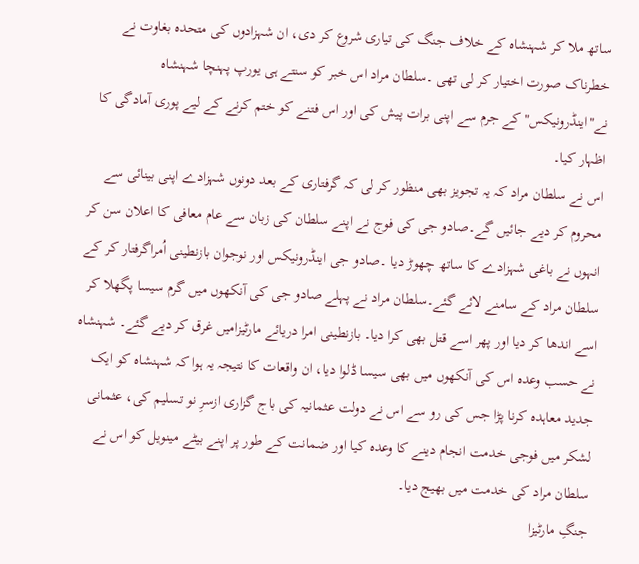ساتھ ملا کر شہنشاہ کے خلاف جنگ کی تیاری شروع کر دی، ان شہزادوں کی متحدہ بغاوت نے خطرناک صورت اختیار کر لی تھی ۔سلطان مراد اس خبر کو سنتے ہی یورپ پہنچا شہنشاہ نے"اینڈرونیکس"کے جرم سے اپنی برات پیش کی اور اس فتنے کو ختم کرنے کے لیے پوری آمادگی کا اظہار کیا۔
اس نے سلطان مراد کہ یہ تجویز بھی منظور کر لی کہ گرفتاری کے بعد دونوں شہزادے اپنی بینائی سے محروم کر دیے جائیں گے۔صادو جی کی فوج نے اپنے سلطان کی زبان سے عام معافی کا اعلان سن کر انہوں نے باغی شہزادے کا ساتھ چھوڑ دیا ۔صادو جی اینڈرونیکس اور نوجوان بازنطینی اُمراگرفتار کر کے سلطان مراد کے سامنے لائے گئے۔سلطان مراد نے پہلے صادو جی کی آنکھوں میں گرم سیسا پگھلا کر اسے اندھا کر دیا اور پھر اسے قتل بھی کرا دیا۔ بازنطینی امرا دریائے مارٹیزامیں غرق کر دیے گئے۔ شہنشاہ نے حسب وعدہ اس کی آنکھوں میں بھی سیسا ڈلوا دیا، ان واقعات کا نتیجہ یہ ہوا کہ شہنشاہ کو ایک جدید معاہدہ کرنا پڑا جس کی رو سے اس نے دولت عثمانیہ کی باج گزاری ازسرِ نو تسلیم کی، عثمانی لشکر میں فوجی خدمت انجام دینے کا وعدہ کیا اور ضمانت کے طور پر اپنے بیٹے مینویل کو اس نے سلطان مراد کی خدمت میں بھیج دیا۔
جنگِ مارٹیزا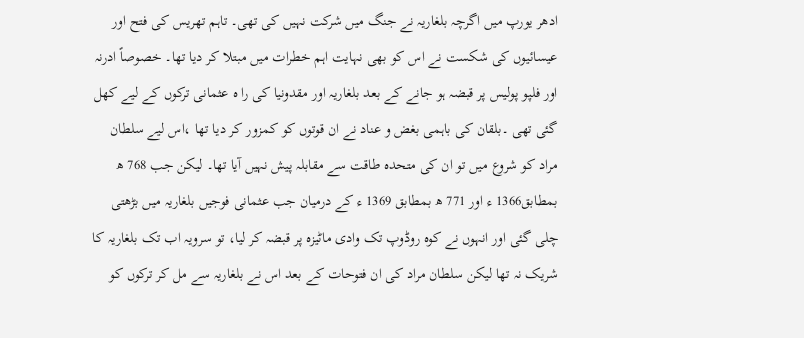ادھر یورپ میں اگرچہ بلغاریہ نے جنگ میں شرکت نہیں کی تھی۔ تاہم تھریس کی فتح اور عیسائیوں کی شکست نے اس کو بھی نہایت اہم خطرات میں مبتلا کر دیا تھا۔ خصوصاً ادرنہ اور فلپو پولیس پر قبضہ ہو جانے کے بعد بلغاریہ اور مقدونیا کی را ہ عثمانی ترکوں کے لیے کھل گئی تھی ۔بلقان کی باہمی بغض و عناد نے ان قوتوں کو کمزور کر دیا تھا ،اس لیے سلطان مراد کو شروع میں تو ان کی متحدہ طاقت سے مقابلہ پیش نہیں آیا تھا۔ لیکن جب 768 ھ بمطابق1366 ء اور 771 ھ بمطابق 1369 ء کے درمیان جب عثمانی فوجیں بلغاریہ میں بڑھتی چلی گئی اور انہوں نے کوہ روڈوپ تک وادی ماٹیزہ پر قبضہ کر لیا، تو سرویہ اب تک بلغاریہ کا شریک نہ تھا لیکن سلطان مراد کی ان فتوحات کے بعد اس نے بلغاریہ سے مل کر ترکوں کو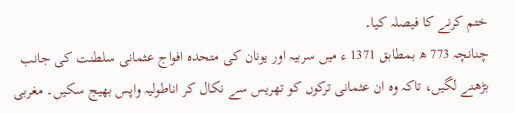ختم کرنے کا فیصلہ کیا۔
چنانچہ 773 ھ بمطابق 1371 ء میں سربیہ اور یونان کی متحدہ افواج عثمانی سلطنت کی جانب بڑھنے لگیں، تاکہ وہ ان عثمانی ترکوں کو تھریس سے نکال کر اناطولیہ واپس بھیج سکیں۔ مغربی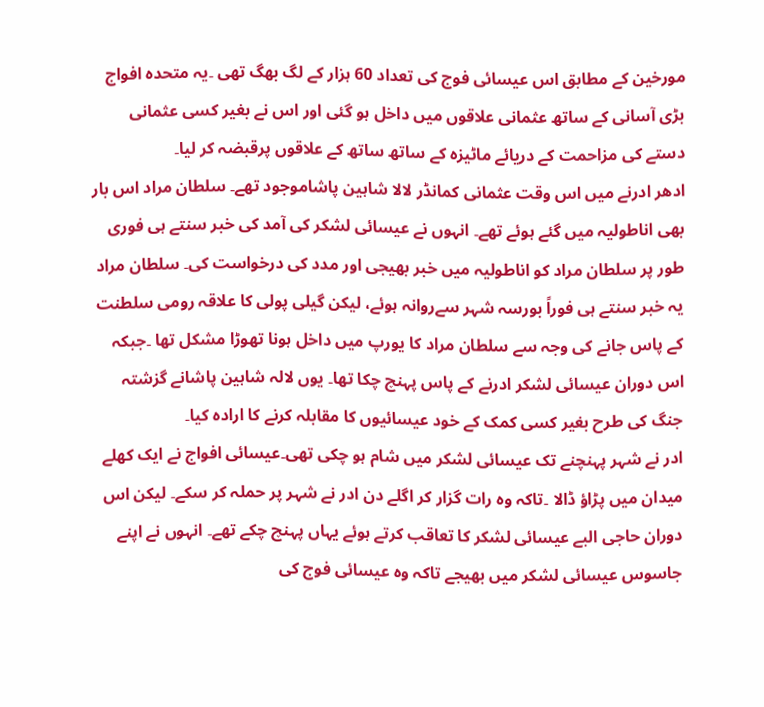مورخین کے مطابق اس عیسائی فوج کی تعداد 60 ہزار کے لگ بھگ تھی ۔یہ متحدہ افواج بڑی آسانی کے ساتھ عثمانی علاقوں میں داخل ہو گئی اور اس نے بغیر کسی عثمانی دستے کی مزاحمت کے دریائے ماٹیزہ کے ساتھ ساتھ کے علاقوں پرقبضہ کر لیا۔
ادھر ادرنے میں اس وقت عثمانی کمانڈر لالا شاہین پاشاموجود تھے۔ سلطان مراد اس بار بھی اناطولیہ میں گئے ہوئے تھے۔ انہوں نے عیسائی لشکر کی آمد کی خبر سنتے ہی فوری طور پر سلطان مراد کو اناطولیہ میں خبر بھیجی اور مدد کی درخواست کی۔ سلطان مراد یہ خبر سنتے ہی فوراً بورسہ شہر سےروانہ ہوئے، لیکن گیلی پولی کا علاقہ رومی سلطنت کے پاس جانے کی وجہ سے سلطان مراد کا یورپ میں داخل ہونا تھوڑا مشکل تھا ۔جبکہ اس دوران عیسائی لشکر ادرنے کے پاس پہنچ چکا تھا۔ یوں لالہ شاہین پاشانے گزشتہ جنگ کی طرح بغیر کسی کمک کے خود عیسائیوں کا مقابلہ کرنے کا ارادہ کیا۔
ادر نے شہر پہنچنے تک عیسائی لشکر میں شام ہو چکی تھی۔عیسائی افواج نے ایک کھلے میدان میں پڑاؤ ڈالا ۔تاکہ وہ رات گزار کر اگلے دن ادر نے شہر پر حملہ کر سکے۔ لیکن اس دوران حاجی البے عیسائی لشکر کا تعاقب کرتے ہوئے یہاں پہنچ چکے تھے۔ انہوں نے اپنے جاسوس عیسائی لشکر میں بھیجے تاکہ وہ عیسائی فوج کی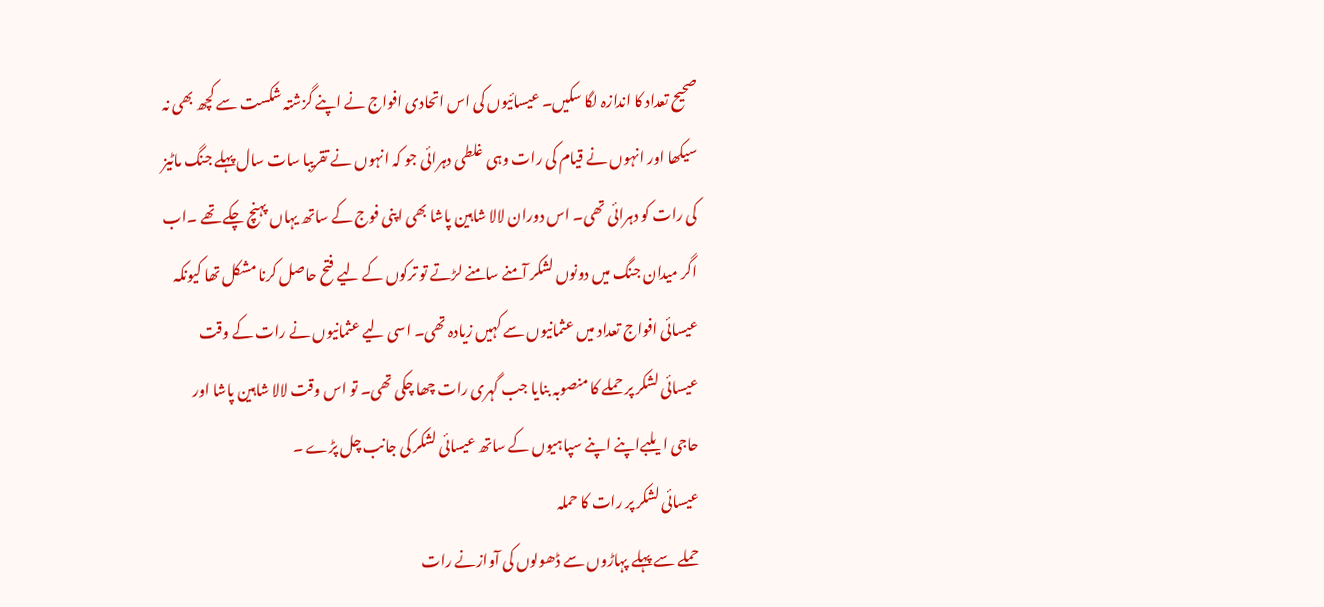صحیح تعداد کا اندازہ لگا سکیں۔ عیسائیوں کی اس اتحادی افواج نے اپنے گزشتہ شکست سے کچھ بھی نہ سیکھا اور انہوں نے قیام کی رات وہی غلطی دہرائی جو کہ انہوں نے تقریبا سات سال پہلے جنگ ماٹیز کی رات کو دہرائی تھی۔ اس دوران لالا شاہین پاشا بھی اپنی فوج کے ساتھ یہاں پہنچ چکے تھے ۔اب اگر میدان جنگ میں دونوں لشکر آمنے سامنے لڑتے تو ترکوں کے لیے فتح حاصل کرنا مشکل تھا کیونکہ عیسائی افواج تعداد میں عثمانیوں سے کہیں زیادہ تھی۔ اسی لیے عثمانیوں نے رات کے وقت عیسائی لشکر پر حملے کا منصوبہ بنایا جب گہری رات چھا چکی تھی۔ تو اس وقت لالا شاہین پاشا اور حاجی ایلبےاپنے اپنے سپاہیوں کے ساتھ عیسائی لشکر کی جانب چل پڑے ۔
عیسائی لشکر پر رات کا حملہ
حملے سے پہلے پہاڑوں سے ڈھولوں کی آوازنے رات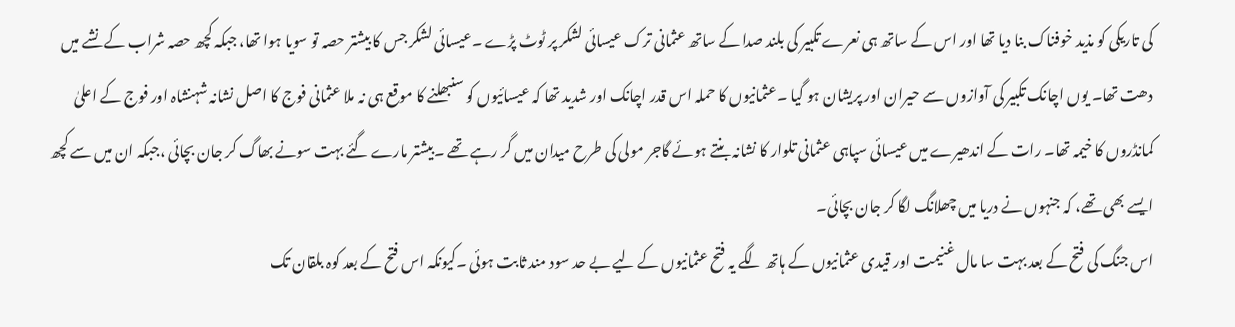کی تاریکی کو مذید خوفناک بنا دیا تھا اور اس کے ساتھ ہی نعرے تکبیر کی بلند صدا کے ساتھ عثمانی ترک عیسائی لشکر پر ٹوٹ پڑے ۔عیسائی لشکر جس کا بیشتر حصہ تو سویا ہوا تھا، جبکہ کچھ حصہ شراب کے نشے میں دھت تھا۔ یوں اچانک تکبیر کی آوازوں سے حیران اور پریشان ہو گیا ۔عثمانیوں کا حملہ اس قدر اچانک اور شدید تھا کہ عیسائیوں کو سنبھلنے کا موقع ہی نہ ملا عثمانی فوج کا اصل نشانہ شہنشاہ اور فوج کے اعلیٰ کمانڈروں کا خیمہ تھا۔ رات کے اندھیرے میں عیسائی سپاہی عثمانی تلوار کا نشانہ بنتے ہوئے گاجر مولی کی طرح میدان میں گر رہے تھے ۔بیشتر مارے گئے بہت سونے بھاگ کر جان بچائی ،جبکہ ان میں سے کچھ ایسے بھی تھے، کہ جنہوں نے دریا میں چھلانگ لگا کر جان بچائی۔
اس جنگ کی فتح کے بعد بہت سا مال غنیمت اور قیدی عثمانیوں کے ہاتھ لگے یہ فتح عثمانیوں کے لیے بے حد سود مند ثابت ہوئی ۔کیونکہ اس فتح کے بعد کوہ بلقان تک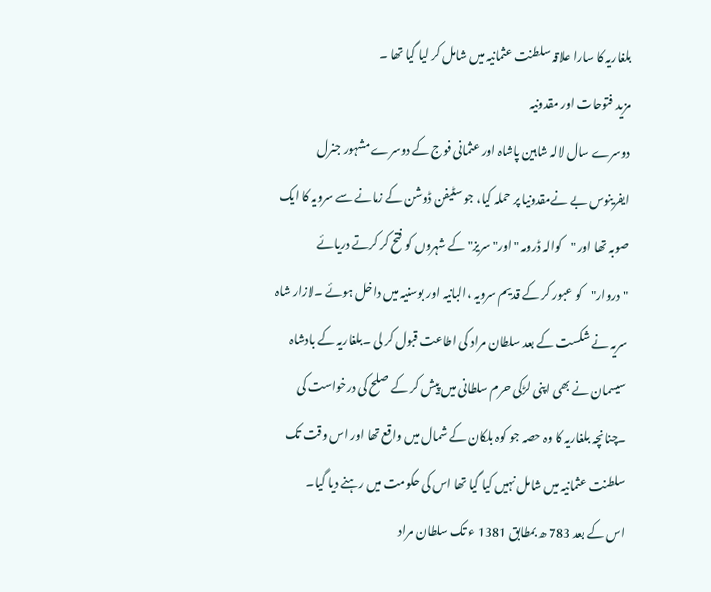بلغاریہ کا سارا علاقہ سلطنت عثمانیہ میں شامل کر لیا گیا تھا ۔
مزید فتوحات اور مقدونیہ
دوسرے سال لالہ شاہین پاشاہ اور عثمانی فوج کے دوسرے مشہور جنرل ایفرینوس بے نےمقدونیا پر حملہ کیا، جو سٹیفن ڈوشن کے زمانے سے سرویہ کا ایک صوبہ تھا اور "کوالہ ڈرومہ "اور" سریز" کے شہروں کو فتح کر کرتے دریائے "دروار"کو عبور کر کے قدیم سرویہ ،البانیہ اور بوسنیہ میں داخل ہوئے ۔لازار شاہ سریہ نے شکست کے بعد سلطان مراد کی اطاعت قبول کر لی ۔بلغاریہ کے بادشاہ سیسمان نے بھی اپنی لڑکی حرم سلطانی میں پیش کر کے صلح کی درخواست کی ۔چنانچہ بلغاریہ کا وہ حصہ جو کوہ بلکان کے شمال میں واقع تھا اور اس وقت تک سلطنت عثمانیہ میں شامل نہیں کیا گیا تھا اس کی حکومت میں رہنے دیا گیا۔
اس کے بعد 783 ھ بمطابق 1381 ء تک سلطان مراد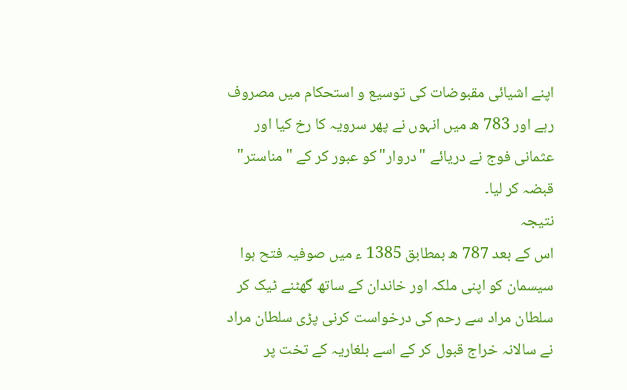اپنے اشیائی مقبوضات کی توسیع و استحکام میں مصروف رہے اور 783 ھ میں انہوں نے پھر سرویہ کا رخ کیا اور عثمانی فوج نے دریائے "دروار"کو عبور کر کے "مناستر" قبضہ کر لیا۔
نتیجہ
اس کے بعد 787 ھ بمطابق 1385 ء میں صوفیہ فتح ہوا سیسمان کو اپنی ملکہ اور خاندان کے ساتھ گھٹنے ٹیک کر سلطان مراد سے رحم کی درخواست کرنی پڑی سلطان مراد نے سالانہ خراج قبول کر کے اسے بلغاریہ کے تخت پر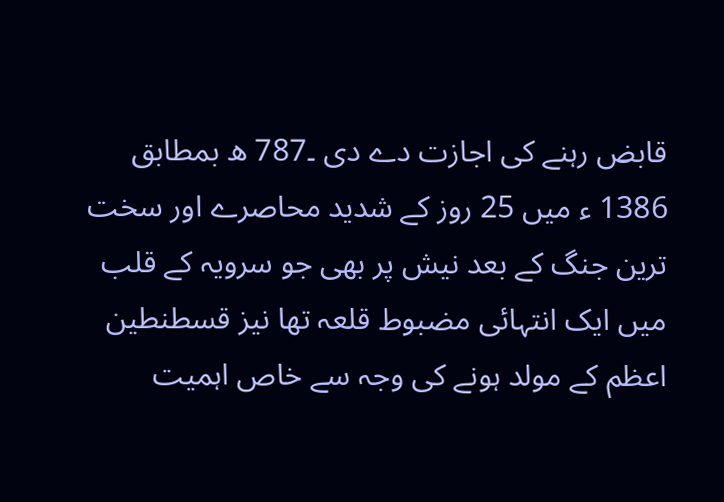قابض رہنے کی اجازت دے دی ۔787 ھ بمطابق 1386 ء میں 25 روز کے شدید محاصرے اور سخت ترین جنگ کے بعد نیش پر بھی جو سرویہ کے قلب میں ایک انتہائی مضبوط قلعہ تھا نیز قسطنطین اعظم کے مولد ہونے کی وجہ سے خاص اہمیت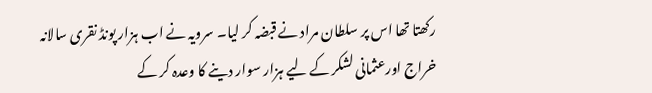رکھتا تھا اس پر سلطان مراد نے قبضہ کر لیا۔ سرویہ نے اب ہزار پونڈ نقری سالانہ خراج اورعثمانی لشکر کے لیے ہزار سوار دینے کا وعدہ کر کے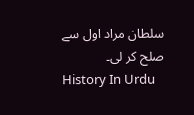سلطان مراد اول سے صلح کر لی۔
History In Urdu